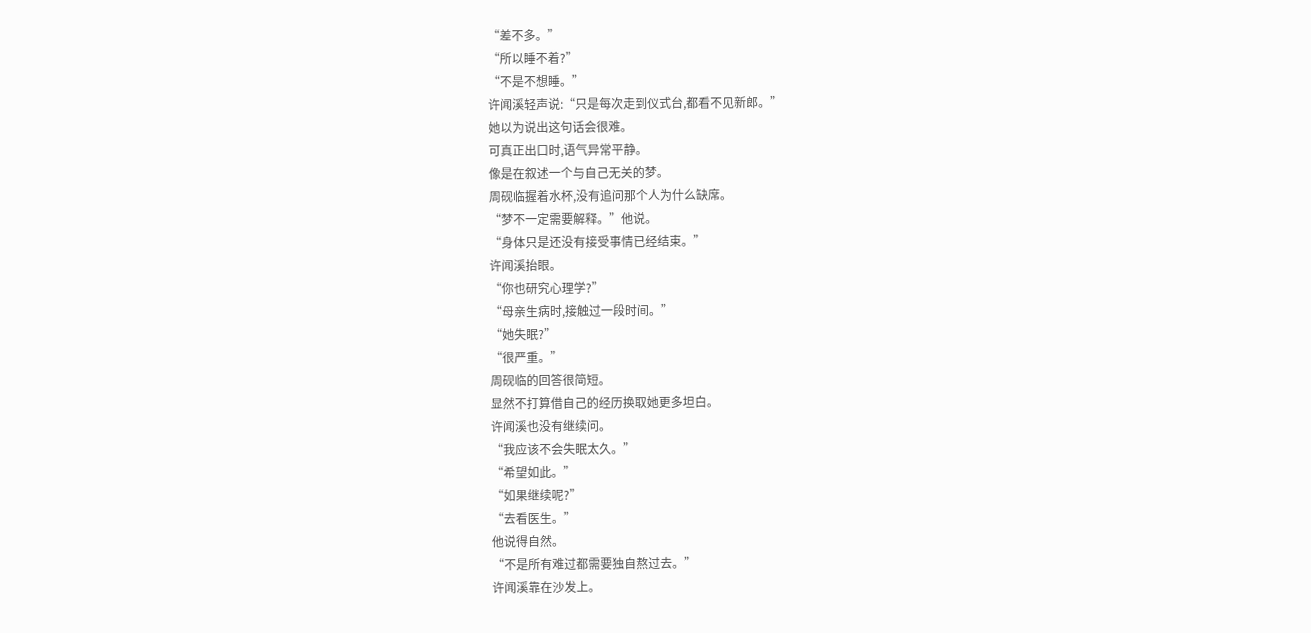“差不多。”
“所以睡不着?”
“不是不想睡。”
许闻溪轻声说:“只是每次走到仪式台,都看不见新郎。”
她以为说出这句话会很难。
可真正出口时,语气异常平静。
像是在叙述一个与自己无关的梦。
周砚临握着水杯,没有追问那个人为什么缺席。
“梦不一定需要解释。”他说。
“身体只是还没有接受事情已经结束。”
许闻溪抬眼。
“你也研究心理学?”
“母亲生病时,接触过一段时间。”
“她失眠?”
“很严重。”
周砚临的回答很简短。
显然不打算借自己的经历换取她更多坦白。
许闻溪也没有继续问。
“我应该不会失眠太久。”
“希望如此。”
“如果继续呢?”
“去看医生。”
他说得自然。
“不是所有难过都需要独自熬过去。”
许闻溪靠在沙发上。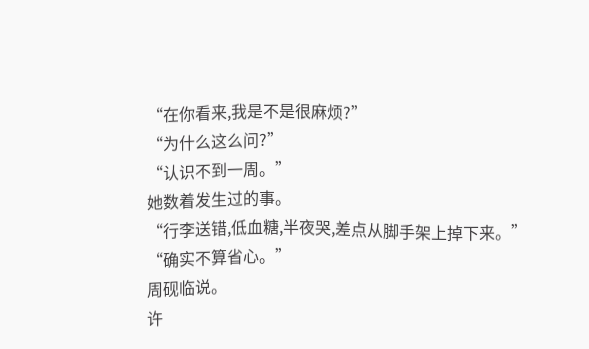“在你看来,我是不是很麻烦?”
“为什么这么问?”
“认识不到一周。”
她数着发生过的事。
“行李送错,低血糖,半夜哭,差点从脚手架上掉下来。”
“确实不算省心。”
周砚临说。
许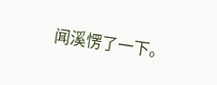闻溪愣了一下。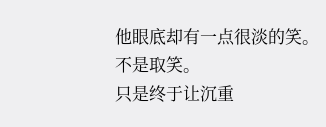他眼底却有一点很淡的笑。
不是取笑。
只是终于让沉重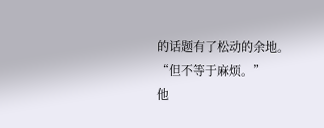的话题有了松动的余地。
“但不等于麻烦。”
他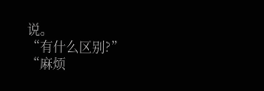说。
“有什么区别?”
“麻烦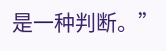是一种判断。”